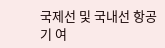국제선 및 국내선 항공기 여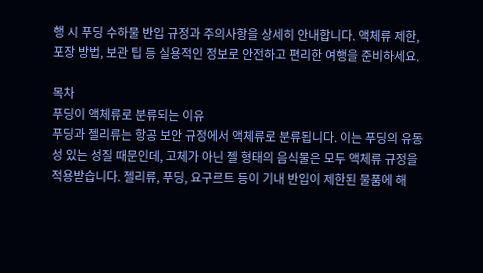행 시 푸딩 수하물 반입 규정과 주의사항을 상세히 안내합니다. 액체류 제한, 포장 방법, 보관 팁 등 실용적인 정보로 안전하고 편리한 여행을 준비하세요.

목차
푸딩이 액체류로 분류되는 이유
푸딩과 젤리류는 항공 보안 규정에서 액체류로 분류됩니다. 이는 푸딩의 유동성 있는 성질 때문인데, 고체가 아닌 젤 형태의 음식물은 모두 액체류 규정을 적용받습니다. 젤리류, 푸딩, 요구르트 등이 기내 반입이 제한된 물품에 해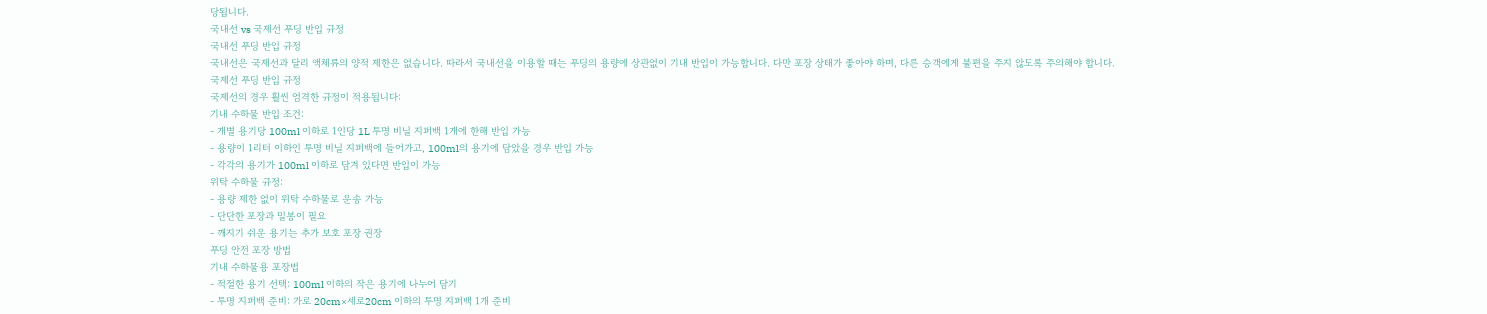당됩니다.
국내선 vs 국제선 푸딩 반입 규정
국내선 푸딩 반입 규정
국내선은 국제선과 달리 액체류의 양적 제한은 없습니다. 따라서 국내선을 이용할 때는 푸딩의 용량에 상관없이 기내 반입이 가능합니다. 다만 포장 상태가 좋아야 하며, 다른 승객에게 불편을 주지 않도록 주의해야 합니다.
국제선 푸딩 반입 규정
국제선의 경우 훨씬 엄격한 규정이 적용됩니다:
기내 수하물 반입 조건:
- 개별 용기당 100ml 이하로 1인당 1L 투명 비닐 지퍼백 1개에 한해 반입 가능
- 용량이 1리터 이하인 투명 비닐 지퍼백에 들어가고, 100ml의 용기에 담았을 경우 반입 가능
- 각각의 용기가 100ml 이하로 담겨 있다면 반입이 가능
위탁 수하물 규정:
- 용량 제한 없이 위탁 수하물로 운송 가능
- 단단한 포장과 밀봉이 필요
- 깨지기 쉬운 용기는 추가 보호 포장 권장
푸딩 안전 포장 방법
기내 수하물용 포장법
- 적절한 용기 선택: 100ml 이하의 작은 용기에 나누어 담기
- 투명 지퍼백 준비: 가로 20cm×세로20cm 이하의 투명 지퍼백 1개 준비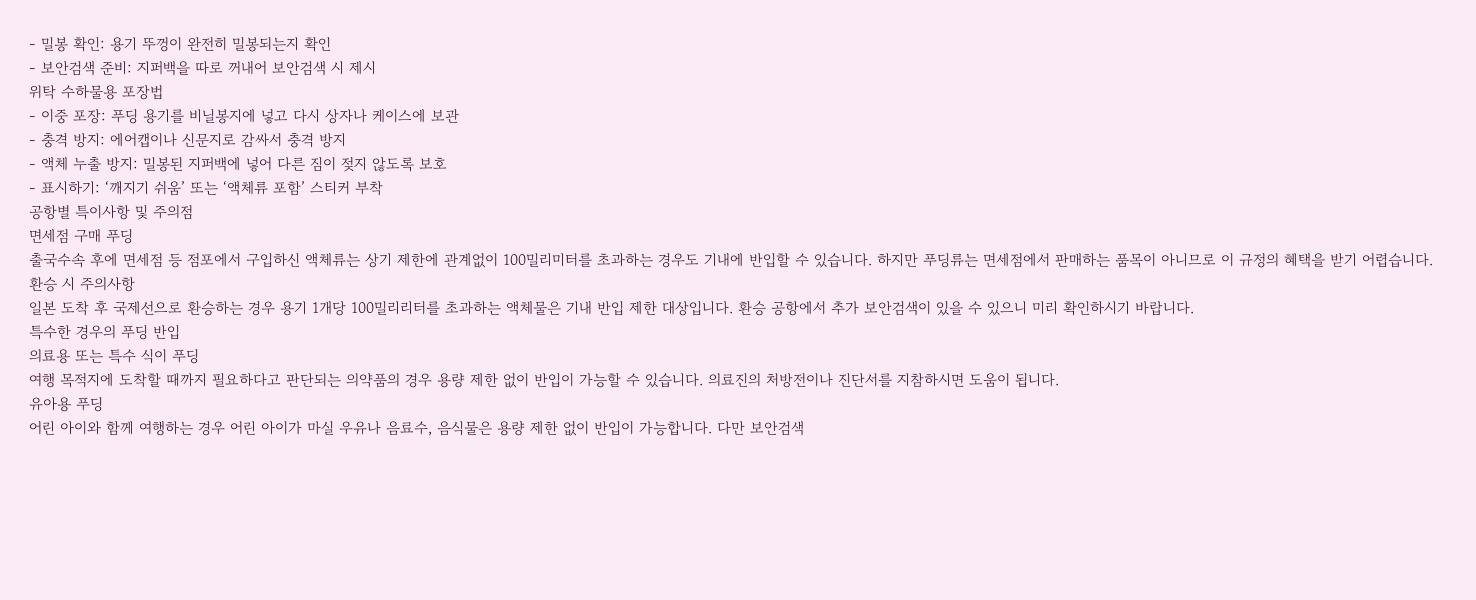- 밀봉 확인: 용기 뚜껑이 완전히 밀봉되는지 확인
- 보안검색 준비: 지퍼백을 따로 꺼내어 보안검색 시 제시
위탁 수하물용 포장법
- 이중 포장: 푸딩 용기를 비닐봉지에 넣고 다시 상자나 케이스에 보관
- 충격 방지: 에어캡이나 신문지로 감싸서 충격 방지
- 액체 누출 방지: 밀봉된 지퍼백에 넣어 다른 짐이 젖지 않도록 보호
- 표시하기: ‘깨지기 쉬움’ 또는 ‘액체류 포함’ 스티커 부착
공항별 특이사항 및 주의점
면세점 구매 푸딩
출국수속 후에 면세점 등 점포에서 구입하신 액체류는 상기 제한에 관계없이 100밀리미터를 초과하는 경우도 기내에 반입할 수 있습니다. 하지만 푸딩류는 면세점에서 판매하는 품목이 아니므로 이 규정의 혜택을 받기 어렵습니다.
환승 시 주의사항
일본 도착 후 국제선으로 환승하는 경우 용기 1개당 100밀리리터를 초과하는 액체물은 기내 반입 제한 대상입니다. 환승 공항에서 추가 보안검색이 있을 수 있으니 미리 확인하시기 바랍니다.
특수한 경우의 푸딩 반입
의료용 또는 특수 식이 푸딩
여행 목적지에 도착할 때까지 필요하다고 판단되는 의약품의 경우 용량 제한 없이 반입이 가능할 수 있습니다. 의료진의 처방전이나 진단서를 지참하시면 도움이 됩니다.
유아용 푸딩
어린 아이와 함께 여행하는 경우 어린 아이가 마실 우유나 음료수, 음식물은 용량 제한 없이 반입이 가능합니다. 다만 보안검색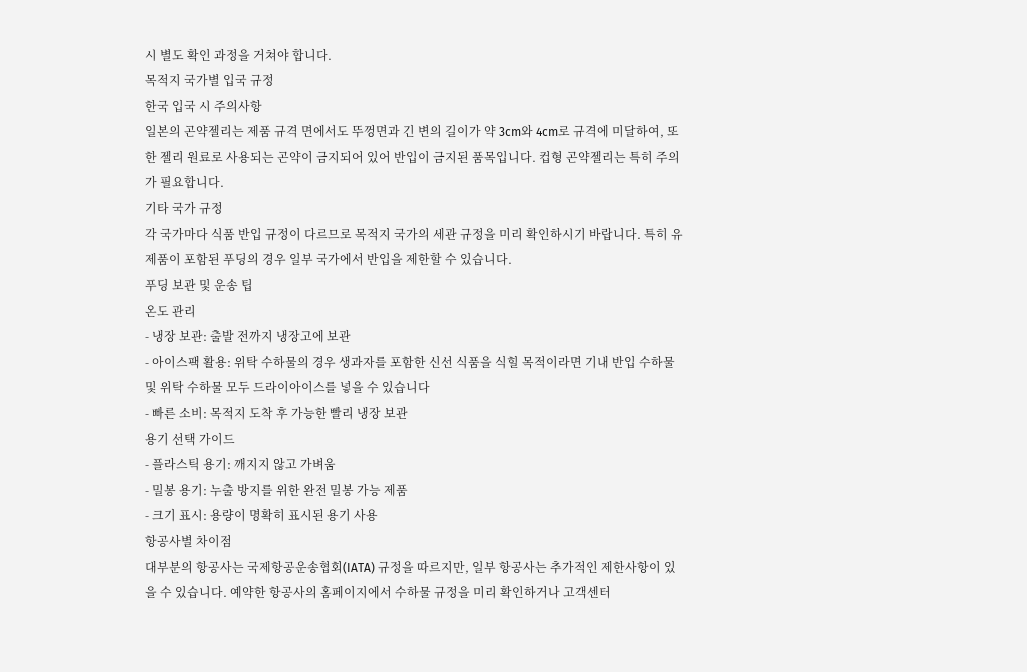시 별도 확인 과정을 거쳐야 합니다.
목적지 국가별 입국 규정
한국 입국 시 주의사항
일본의 곤약젤리는 제품 규격 면에서도 뚜껑면과 긴 변의 길이가 약 3cm와 4cm로 규격에 미달하여, 또한 젤리 원료로 사용되는 곤약이 금지되어 있어 반입이 금지된 품목입니다. 컵형 곤약젤리는 특히 주의가 필요합니다.
기타 국가 규정
각 국가마다 식품 반입 규정이 다르므로 목적지 국가의 세관 규정을 미리 확인하시기 바랍니다. 특히 유제품이 포함된 푸딩의 경우 일부 국가에서 반입을 제한할 수 있습니다.
푸딩 보관 및 운송 팁
온도 관리
- 냉장 보관: 출발 전까지 냉장고에 보관
- 아이스팩 활용: 위탁 수하물의 경우 생과자를 포함한 신선 식품을 식힐 목적이라면 기내 반입 수하물 및 위탁 수하물 모두 드라이아이스를 넣을 수 있습니다
- 빠른 소비: 목적지 도착 후 가능한 빨리 냉장 보관
용기 선택 가이드
- 플라스틱 용기: 깨지지 않고 가벼움
- 밀봉 용기: 누출 방지를 위한 완전 밀봉 가능 제품
- 크기 표시: 용량이 명확히 표시된 용기 사용
항공사별 차이점
대부분의 항공사는 국제항공운송협회(IATA) 규정을 따르지만, 일부 항공사는 추가적인 제한사항이 있을 수 있습니다. 예약한 항공사의 홈페이지에서 수하물 규정을 미리 확인하거나 고객센터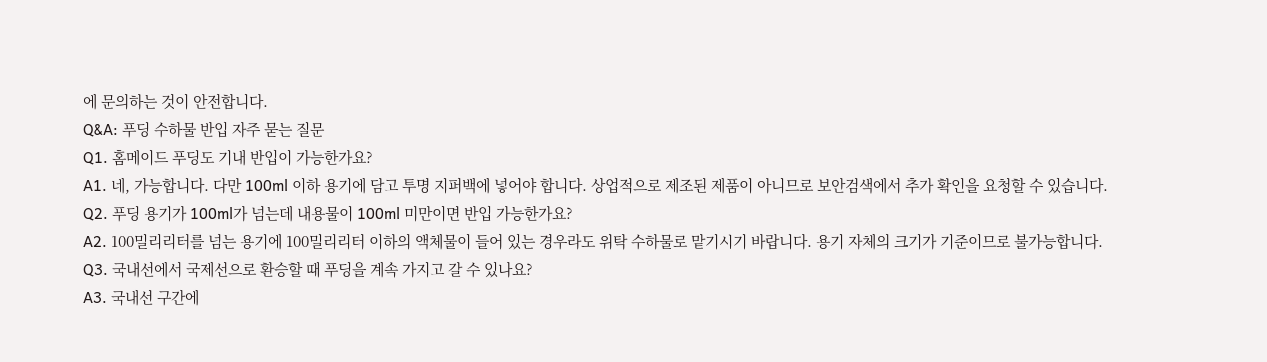에 문의하는 것이 안전합니다.
Q&A: 푸딩 수하물 반입 자주 묻는 질문
Q1. 홈메이드 푸딩도 기내 반입이 가능한가요?
A1. 네, 가능합니다. 다만 100ml 이하 용기에 담고 투명 지퍼백에 넣어야 합니다. 상업적으로 제조된 제품이 아니므로 보안검색에서 추가 확인을 요청할 수 있습니다.
Q2. 푸딩 용기가 100ml가 넘는데 내용물이 100ml 미만이면 반입 가능한가요?
A2. 100밀리리터를 넘는 용기에 100밀리리터 이하의 액체물이 들어 있는 경우라도 위탁 수하물로 맡기시기 바랍니다. 용기 자체의 크기가 기준이므로 불가능합니다.
Q3. 국내선에서 국제선으로 환승할 때 푸딩을 계속 가지고 갈 수 있나요?
A3. 국내선 구간에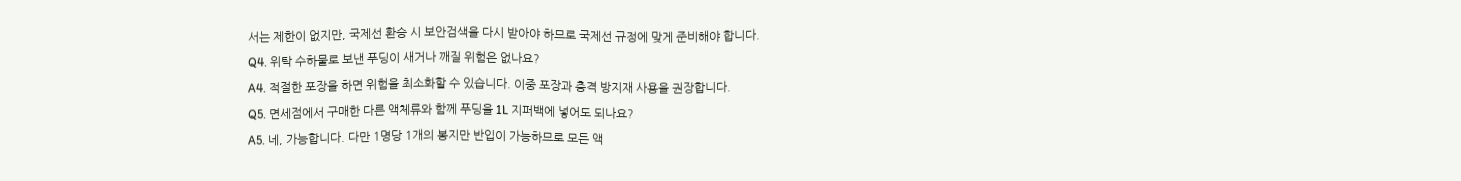서는 제한이 없지만, 국제선 환승 시 보안검색을 다시 받아야 하므로 국제선 규정에 맞게 준비해야 합니다.
Q4. 위탁 수하물로 보낸 푸딩이 새거나 깨질 위험은 없나요?
A4. 적절한 포장을 하면 위험을 최소화할 수 있습니다. 이중 포장과 충격 방지재 사용을 권장합니다.
Q5. 면세점에서 구매한 다른 액체류와 함께 푸딩을 1L 지퍼백에 넣어도 되나요?
A5. 네, 가능합니다. 다만 1명당 1개의 봉지만 반입이 가능하므로 모든 액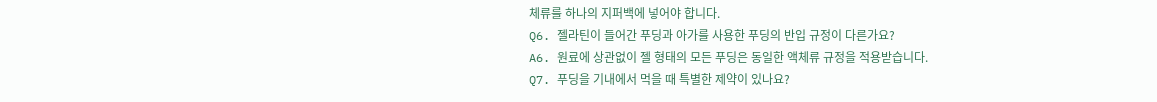체류를 하나의 지퍼백에 넣어야 합니다.
Q6. 젤라틴이 들어간 푸딩과 아가를 사용한 푸딩의 반입 규정이 다른가요?
A6. 원료에 상관없이 젤 형태의 모든 푸딩은 동일한 액체류 규정을 적용받습니다.
Q7. 푸딩을 기내에서 먹을 때 특별한 제약이 있나요?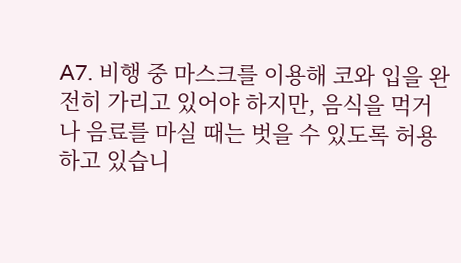A7. 비행 중 마스크를 이용해 코와 입을 완전히 가리고 있어야 하지만, 음식을 먹거나 음료를 마실 때는 벗을 수 있도록 허용하고 있습니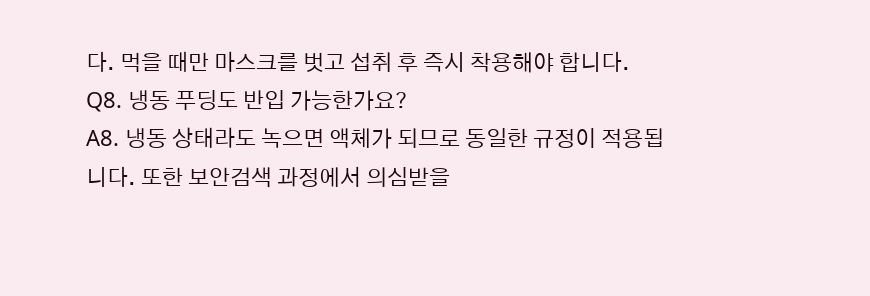다. 먹을 때만 마스크를 벗고 섭취 후 즉시 착용해야 합니다.
Q8. 냉동 푸딩도 반입 가능한가요?
A8. 냉동 상태라도 녹으면 액체가 되므로 동일한 규정이 적용됩니다. 또한 보안검색 과정에서 의심받을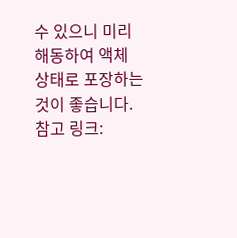수 있으니 미리 해동하여 액체 상태로 포장하는 것이 좋습니다.
참고 링크: